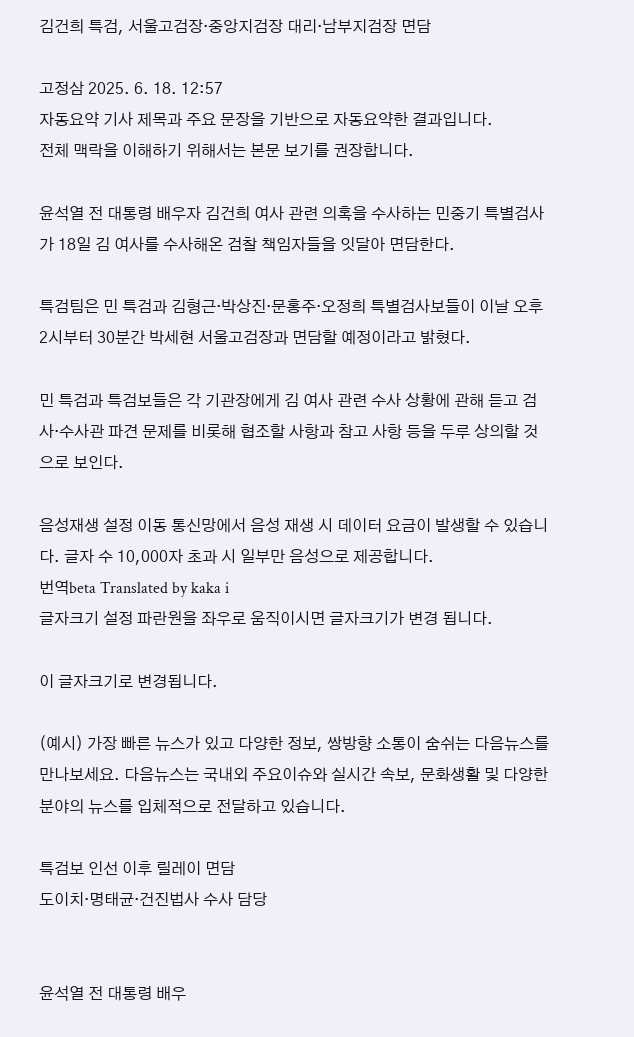김건희 특검, 서울고검장·중앙지검장 대리·남부지검장 면담

고정삼 2025. 6. 18. 12:57
자동요약 기사 제목과 주요 문장을 기반으로 자동요약한 결과입니다.
전체 맥락을 이해하기 위해서는 본문 보기를 권장합니다.

윤석열 전 대통령 배우자 김건희 여사 관련 의혹을 수사하는 민중기 특별검사가 18일 김 여사를 수사해온 검찰 책임자들을 잇달아 면담한다.

특검팀은 민 특검과 김형근·박상진·문홍주·오정희 특별검사보들이 이날 오후 2시부터 30분간 박세현 서울고검장과 면담할 예정이라고 밝혔다.

민 특검과 특검보들은 각 기관장에게 김 여사 관련 수사 상황에 관해 듣고 검사·수사관 파견 문제를 비롯해 협조할 사항과 참고 사항 등을 두루 상의할 것으로 보인다.

음성재생 설정 이동 통신망에서 음성 재생 시 데이터 요금이 발생할 수 있습니다. 글자 수 10,000자 초과 시 일부만 음성으로 제공합니다.
번역beta Translated by kaka i
글자크기 설정 파란원을 좌우로 움직이시면 글자크기가 변경 됩니다.

이 글자크기로 변경됩니다.

(예시) 가장 빠른 뉴스가 있고 다양한 정보, 쌍방향 소통이 숨쉬는 다음뉴스를 만나보세요. 다음뉴스는 국내외 주요이슈와 실시간 속보, 문화생활 및 다양한 분야의 뉴스를 입체적으로 전달하고 있습니다.

특검보 인선 이후 릴레이 면담
도이치·명태균·건진법사 수사 담당


윤석열 전 대통령 배우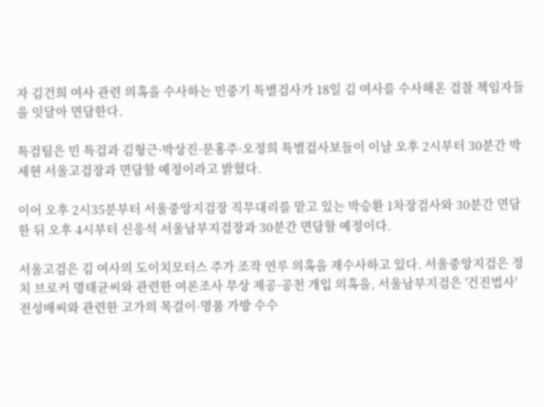자 김건희 여사 관련 의혹을 수사하는 민중기 특별검사가 18일 김 여사를 수사해온 검찰 책임자들을 잇달아 면담한다.

특검팀은 민 특검과 김형근·박상진·문홍주·오정희 특별검사보들이 이날 오후 2시부터 30분간 박세현 서울고검장과 면담할 예정이라고 밝혔다.

이어 오후 2시35분부터 서울중앙지검장 직무대리를 맡고 있는 박승환 1차장검사와 30분간 면담한 뒤 오후 4시부터 신응석 서울남부지검장과 30분간 면담할 예정이다.

서울고검은 김 여사의 도이치모터스 주가 조작 연루 의혹을 재수사하고 있다. 서울중앙지검은 정치 브로커 명태균씨와 관련한 여론조사 무상 제공·공천 개입 의혹을, 서울남부지검은 '건진법사' 전성배씨와 관련한 고가의 목걸이·명품 가방 수수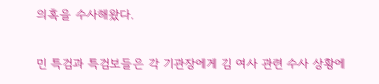의혹을 수사해왔다.

민 특검과 특검보들은 각 기관장에게 김 여사 관련 수사 상황에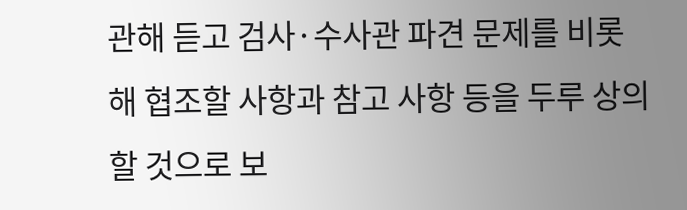관해 듣고 검사·수사관 파견 문제를 비롯해 협조할 사항과 참고 사항 등을 두루 상의할 것으로 보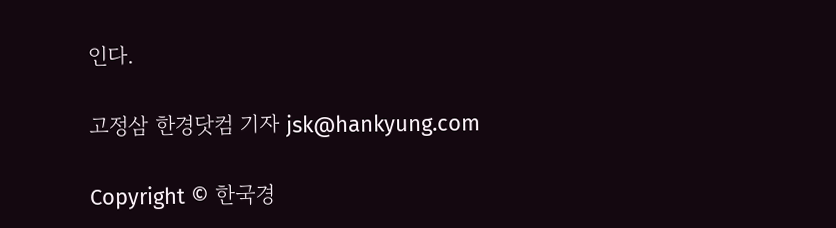인다.

고정삼 한경닷컴 기자 jsk@hankyung.com

Copyright © 한국경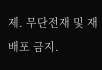제. 무단전재 및 재배포 금지.